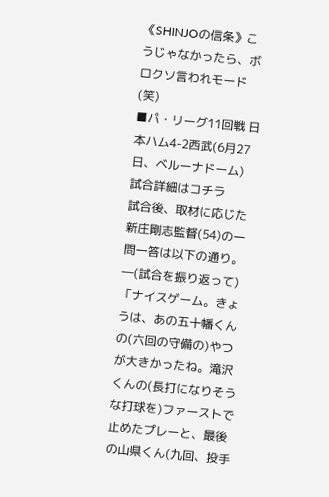《SHINJOの信条》こうじゃなかったら、ボロクソ言われモード(笑)
■パ・リーグ11回戦 日本ハム4-2西武(6月27日、ベルーナドーム) 試合詳細はコチラ
試合後、取材に応じた新庄剛志監督(54)の一問一答は以下の通り。
―(試合を振り返って)
「ナイスゲーム。きょうは、あの五十幡くんの(六回の守備の)やつが大きかったね。滝沢くんの(長打になりそうな打球を)ファーストで止めたプレーと、最後の山県くん(九回、投手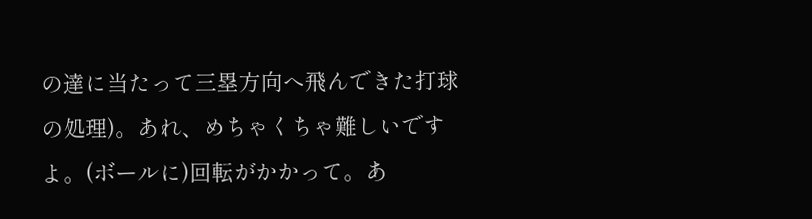の達に当たって三塁方向へ飛んできた打球の処理)。あれ、めちゃくちゃ難しいですよ。(ボールに)回転がかかって。あ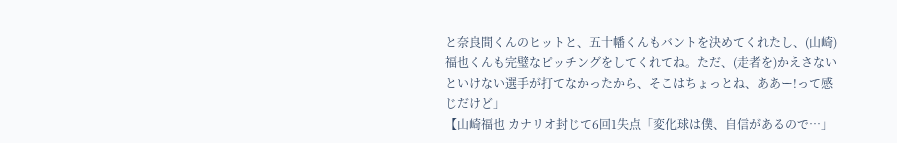と奈良間くんのヒットと、五十幡くんもバントを決めてくれたし、(山崎)福也くんも完璧なピッチングをしてくれてね。ただ、(走者を)かえさないといけない選手が打てなかったから、そこはちょっとね、ああー!って感じだけど」
【山崎福也 カナリオ封じて6回1失点「変化球は僕、自信があるので…」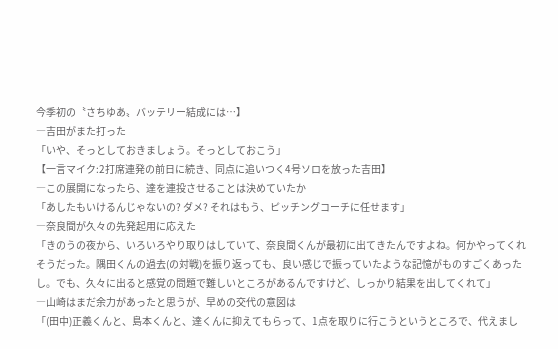今季初の〝さちゆあ〟バッテリー結成には…】
―吉田がまた打った
「いや、そっとしておきましょう。そっとしておこう」
【一言マイク:2打席連発の前日に続き、同点に追いつく4号ソロを放った吉田】
―この展開になったら、達を連投させることは決めていたか
「あしたもいけるんじゃないの? ダメ? それはもう、ピッチングコーチに任せます」
―奈良間が久々の先発起用に応えた
「きのうの夜から、いろいろやり取りはしていて、奈良間くんが最初に出てきたんですよね。何かやってくれそうだった。隅田くんの過去(の対戦)を振り返っても、良い感じで振っていたような記憶がものすごくあったし。でも、久々に出ると感覚の問題で難しいところがあるんですけど、しっかり結果を出してくれて」
―山崎はまだ余力があったと思うが、早めの交代の意図は
「(田中)正義くんと、島本くんと、達くんに抑えてもらって、1点を取りに行こうというところで、代えまし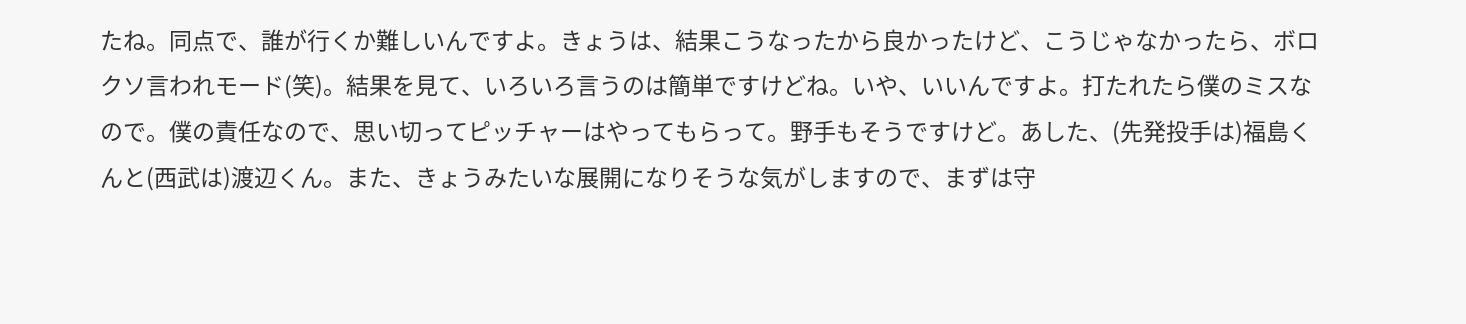たね。同点で、誰が行くか難しいんですよ。きょうは、結果こうなったから良かったけど、こうじゃなかったら、ボロクソ言われモード(笑)。結果を見て、いろいろ言うのは簡単ですけどね。いや、いいんですよ。打たれたら僕のミスなので。僕の責任なので、思い切ってピッチャーはやってもらって。野手もそうですけど。あした、(先発投手は)福島くんと(西武は)渡辺くん。また、きょうみたいな展開になりそうな気がしますので、まずは守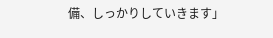備、しっかりしていきます」